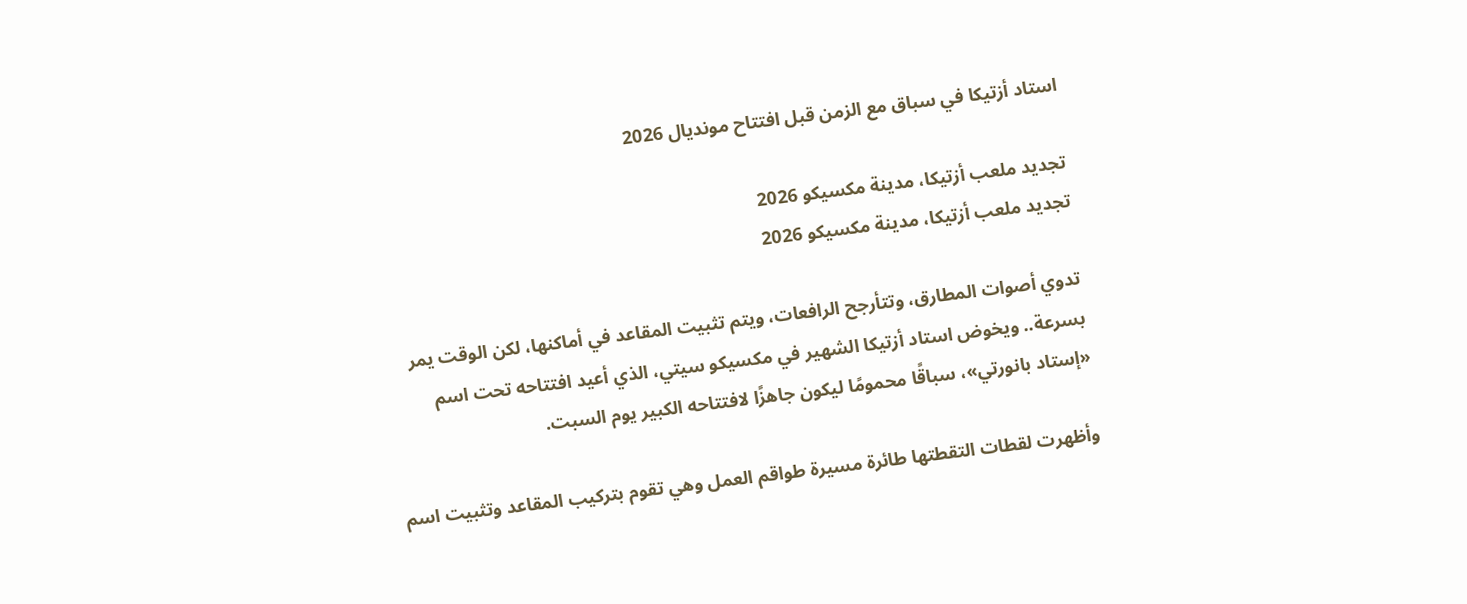استاد أزتيكا في سباق مع الزمن قبل افتتاح مونديال 2026

تجديد ملعب أزتيكا، مدينة مكسيكو 2026
تجديد ملعب أزتيكا، مدينة مكسيكو 2026

تدوي أصوات المطارق، وتتأرجح الرافعات، ويتم تثبيت المقاعد في أماكنها، لكن الوقت يمر بسرعة.. ويخوض استاد أزتيكا الشهير في مكسيكو سيتي، الذي أعيد افتتاحه تحت اسم «إستاد بانورتي»، سباقًا محمومًا ليكون جاهزًا لافتتاحه الكبير يوم السبت.

وأظهرت لقطات التقطتها طائرة مسيرة طواقم العمل وهي تقوم بتركيب المقاعد وتثبيت اسم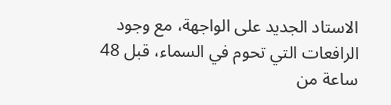الاستاد الجديد على الواجهة، مع وجود الرافعات التي تحوم في السماء، قبل 48 ساعة من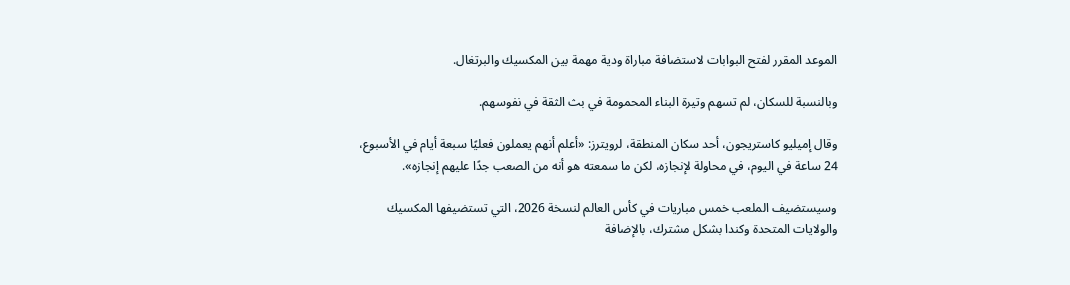الموعد المقرر لفتح البوابات لاستضافة مباراة ودية مهمة بين المكسيك والبرتغال.

وبالنسبة للسكان، لم تسهم وتيرة البناء المحمومة في بث الثقة في نفوسهم.

وقال إميليو كاستريجون، أحد سكان المنطقة، لرويترز: «أعلم أنهم يعملون فعليًا سبعة أيام في الأسبوع، 24 ساعة في اليوم، في محاولة لإنجازه، لكن ما سمعته هو أنه من الصعب جدًا عليهم إنجازه».

وسيستضيف الملعب خمس مباريات في كأس العالم لنسخة 2026، التي تستضيفها المكسيك والولايات المتحدة وكندا بشكل مشترك، بالإضافة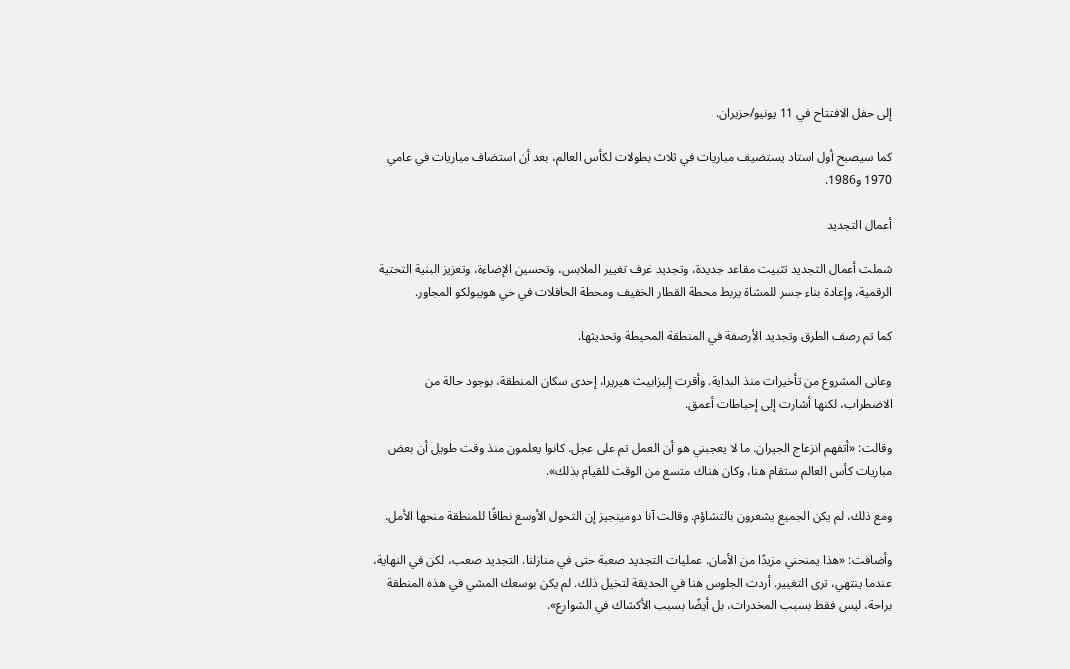إلى حفل الافتتاح في 11 يونيو/حزيران.

كما سيصبح أول استاد يستضيف مباريات في ثلاث بطولات لكأس العالم، بعد أن استضاف مباريات في عامي 1970 و1986.

أعمال التجديد

شملت أعمال التجديد تثبيت مقاعد جديدة، وتجديد غرف تغيير الملابس، وتحسين الإضاءة، وتعزيز البنية التحتية الرقمية، وإعادة بناء جسر للمشاة يربط محطة القطار الخفيف ومحطة الحافلات في حي هويبولكو المجاور.

كما تم رصف الطرق وتجديد الأرصفة في المنطقة المحيطة وتحديثها.

وعانى المشروع من تأخيرات منذ البداية. وأقرت إليزابيث هيريرا، إحدى سكان المنطقة، بوجود حالة من الاضطراب، لكنها أشارت إلى إحباطات أعمق.

وقالت: «أتفهم انزعاج الجيران. ما لا يعجبني هو أن العمل تم على عجل. كانوا يعلمون منذ وقت طويل أن بعض مباريات كأس العالم ستقام هنا، وكان هناك متسع من الوقت للقيام بذلك».

ومع ذلك، لم يكن الجميع يشعرون بالتشاؤم. وقالت آنا دومينجيز إن التحول الأوسع نطاقًا للمنطقة منحها الأمل.

وأضافت: «هذا يمنحني مزيدًا من الأمان. عمليات التجديد صعبة حتى في منازلنا. التجديد صعب، لكن في النهاية، عندما ينتهي، ترى التغيير. أردت الجلوس هنا في الحديقة لتخيل ذلك. لم يكن بوسعك المشي في هذه المنطقة براحة، ليس فقط بسبب المخدرات، بل أيضًا بسبب الأكشاك في الشوارع».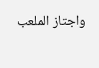واجتاز الملعب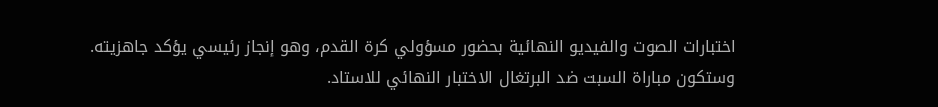اختبارات الصوت والفيديو النهائية بحضور مسؤولي كرة القدم، وهو إنجاز رئيسي يؤكد جاهزيته. وستكون مباراة السبت ضد البرتغال الاختبار النهائي للاستاد.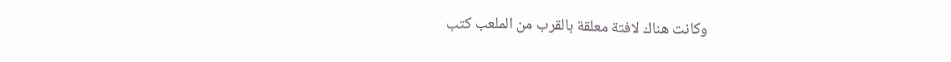وكانت هناك لافتة معلقة بالقرب من الملعب كتب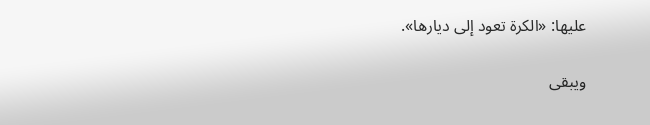عليها: «الكرة تعود إلى ديارها».

ويبقى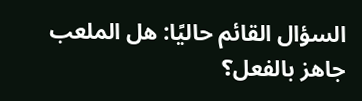السؤال القائم حاليًا: هل الملعب جاهز بالفعل؟